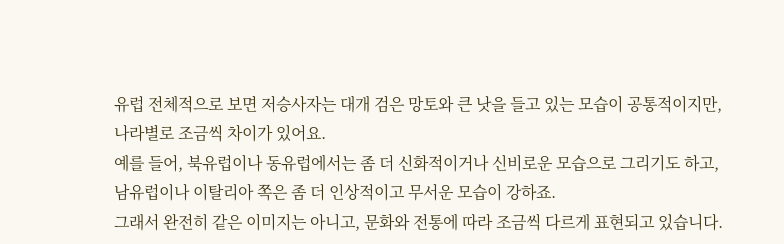유럽 전체적으로 보면 저승사자는 대개 검은 망토와 큰 낫을 들고 있는 모습이 공통적이지만,
나라별로 조금씩 차이가 있어요.
예를 들어, 북유럽이나 동유럽에서는 좀 더 신화적이거나 신비로운 모습으로 그리기도 하고,
남유럽이나 이탈리아 쪽은 좀 더 인상적이고 무서운 모습이 강하죠.
그래서 완전히 같은 이미지는 아니고, 문화와 전통에 따라 조금씩 다르게 표현되고 있습니다.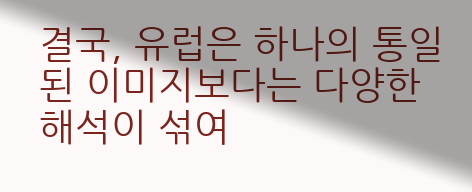결국, 유럽은 하나의 통일된 이미지보다는 다양한 해석이 섞여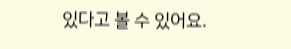있다고 볼 수 있어요.